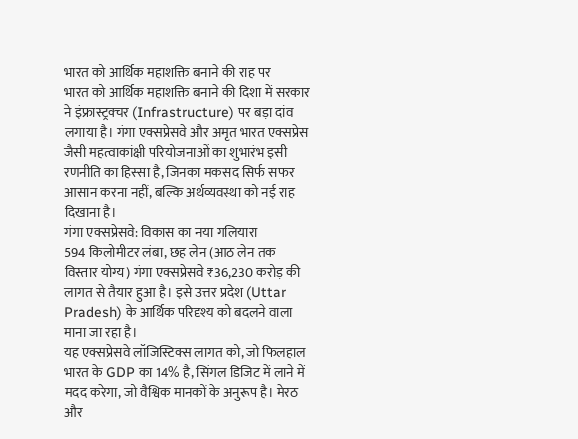भारत को आर्थिक महाशक्ति बनाने की राह पर
भारत को आर्थिक महाशक्ति बनाने की दिशा में सरकार ने इंफ्रास्ट्रक्चर (Infrastructure) पर बड़ा दांव लगाया है। गंगा एक्सप्रेसवे और अमृत भारत एक्सप्रेस जैसी महत्वाकांक्षी परियोजनाओं का शुभारंभ इसी रणनीति का हिस्सा है, जिनका मकसद सिर्फ सफर आसान करना नहीं, बल्कि अर्थव्यवस्था को नई राह दिखाना है।
गंगा एक्सप्रेसवे: विकास का नया गलियारा
594 किलोमीटर लंबा, छह लेन (आठ लेन तक विस्तार योग्य) गंगा एक्सप्रेसवे ₹36,230 करोड़ की लागत से तैयार हुआ है। इसे उत्तर प्रदेश (Uttar Pradesh) के आर्थिक परिदृश्य को बदलने वाला माना जा रहा है।
यह एक्सप्रेसवे लॉजिस्टिक्स लागत को, जो फिलहाल भारत के GDP का 14% है, सिंगल डिजिट में लाने में मदद करेगा, जो वैश्विक मानकों के अनुरूप है। मेरठ और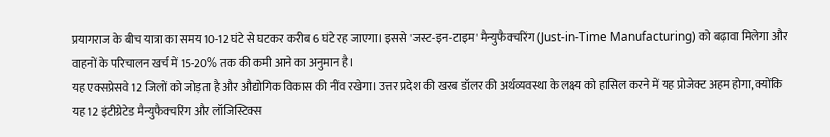प्रयागराज के बीच यात्रा का समय 10-12 घंटे से घटकर करीब 6 घंटे रह जाएगा। इससे 'जस्ट-इन-टाइम' मैन्युफैक्चरिंग (Just-in-Time Manufacturing) को बढ़ावा मिलेगा और वाहनों के परिचालन खर्च में 15-20% तक की कमी आने का अनुमान है।
यह एक्सप्रेसवे 12 जिलों को जोड़ता है और औद्योगिक विकास की नींव रखेगा। उत्तर प्रदेश की खरब डॉलर की अर्थव्यवस्था के लक्ष्य को हासिल करने में यह प्रोजेक्ट अहम होगा, क्योंकि यह 12 इंटीग्रेटेड मैन्युफैक्चरिंग और लॉजिस्टिक्स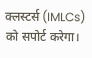क्लस्टर्स (IMLCs) को सपोर्ट करेगा।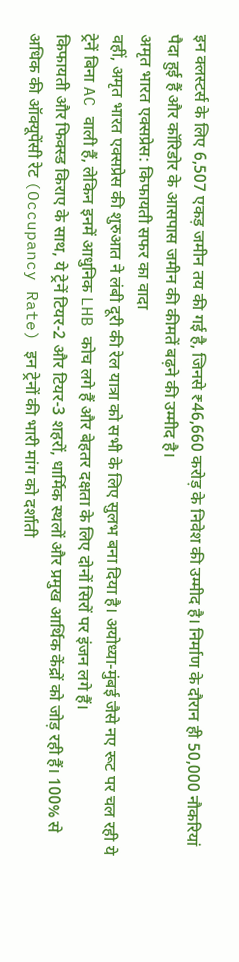इन क्लस्टर्स के लिए 6,507 एकड़ जमीन तय की गई है, जिनसे ₹46,660 करोड़ के निवेश की उम्मीद है। निर्माण के दौरान ही 50,000 नौकरियां पैदा हुई हैं और कॉरिडोर के आसपास जमीन की कीमतें बढ़ने की उम्मीद है।
अमृत भारत एक्सप्रेस: किफायती सफर का वादा
वहीं, अमृत भारत एक्सप्रेस की शुरुआत ने लंबी दूरी की रेल यात्रा को सभी के लिए सुलभ बना दिया है। अयोध्या-मुंबई जैसे नए रूट पर चल रही ये ट्रेनें बिना AC वाली हैं, लेकिन इनमें आधुनिक LHB कोच लगे हैं और बेहतर दक्षता के लिए दोनों सिरों पर इंजन लगे हैं।
किफायती और फिक्स्ड किराए के साथ, ये ट्रेनें टियर-2 और टियर-3 शहरों, धार्मिक स्थलों और प्रमुख आर्थिक केंद्रों को जोड़ रही हैं। 100% से अधिक की ऑक्यूपेंसी रेट (Occupancy Rate) इन ट्रेनों की भारी मांग को दर्शाती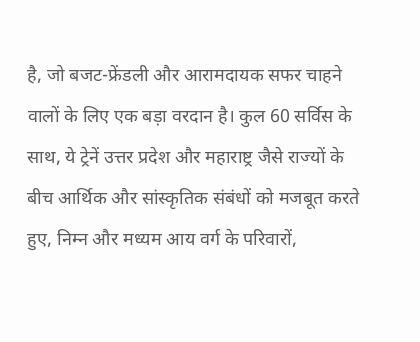है, जो बजट-फ्रेंडली और आरामदायक सफर चाहने वालों के लिए एक बड़ा वरदान है। कुल 60 सर्विस के साथ, ये ट्रेनें उत्तर प्रदेश और महाराष्ट्र जैसे राज्यों के बीच आर्थिक और सांस्कृतिक संबंधों को मजबूत करते हुए, निम्न और मध्यम आय वर्ग के परिवारों,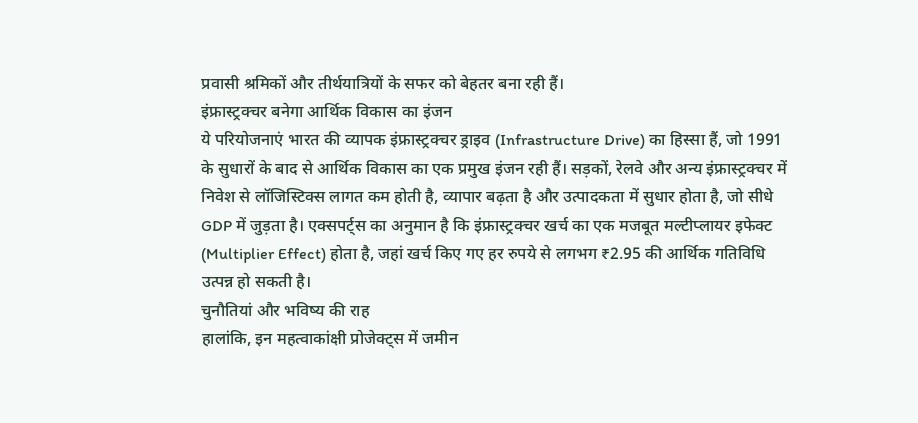प्रवासी श्रमिकों और तीर्थयात्रियों के सफर को बेहतर बना रही हैं।
इंफ्रास्ट्रक्चर बनेगा आर्थिक विकास का इंजन
ये परियोजनाएं भारत की व्यापक इंफ्रास्ट्रक्चर ड्राइव (Infrastructure Drive) का हिस्सा हैं, जो 1991 के सुधारों के बाद से आर्थिक विकास का एक प्रमुख इंजन रही हैं। सड़कों, रेलवे और अन्य इंफ्रास्ट्रक्चर में निवेश से लॉजिस्टिक्स लागत कम होती है, व्यापार बढ़ता है और उत्पादकता में सुधार होता है, जो सीधे GDP में जुड़ता है। एक्सपर्ट्स का अनुमान है कि इंफ्रास्ट्रक्चर खर्च का एक मजबूत मल्टीप्लायर इफेक्ट (Multiplier Effect) होता है, जहां खर्च किए गए हर रुपये से लगभग ₹2.95 की आर्थिक गतिविधि उत्पन्न हो सकती है।
चुनौतियां और भविष्य की राह
हालांकि, इन महत्वाकांक्षी प्रोजेक्ट्स में जमीन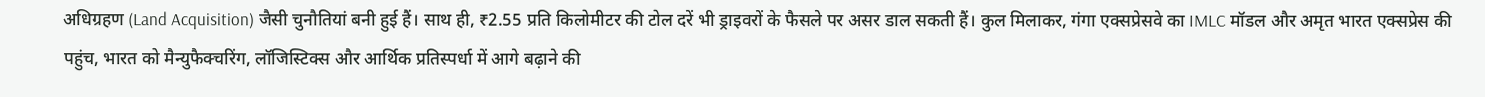अधिग्रहण (Land Acquisition) जैसी चुनौतियां बनी हुई हैं। साथ ही, ₹2.55 प्रति किलोमीटर की टोल दरें भी ड्राइवरों के फैसले पर असर डाल सकती हैं। कुल मिलाकर, गंगा एक्सप्रेसवे का IMLC मॉडल और अमृत भारत एक्सप्रेस की पहुंच, भारत को मैन्युफैक्चरिंग, लॉजिस्टिक्स और आर्थिक प्रतिस्पर्धा में आगे बढ़ाने की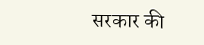सरकार की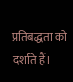प्रतिबद्धता को दर्शाते हैं।